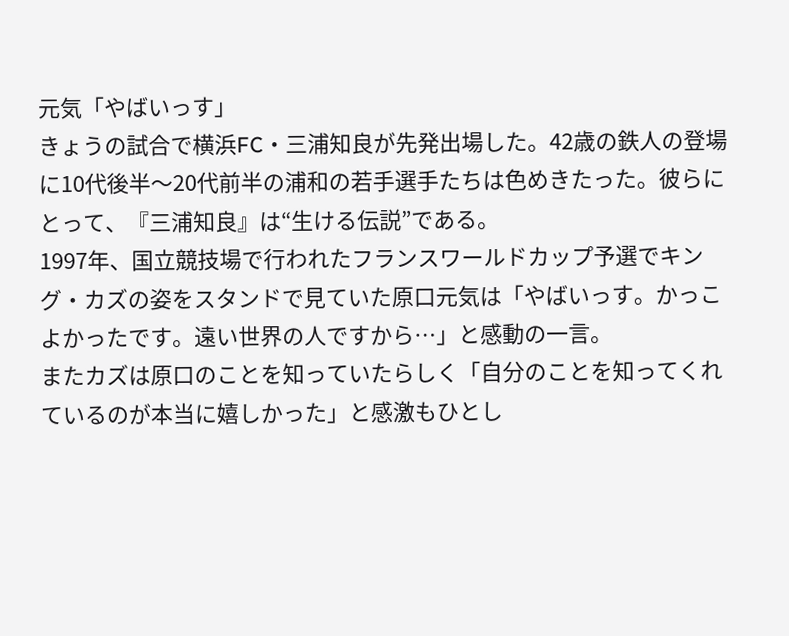元気「やばいっす」
きょうの試合で横浜FC・三浦知良が先発出場した。42歳の鉄人の登場に10代後半〜20代前半の浦和の若手選手たちは色めきたった。彼らにとって、『三浦知良』は“生ける伝説”である。
1997年、国立競技場で行われたフランスワールドカップ予選でキング・カズの姿をスタンドで見ていた原口元気は「やばいっす。かっこよかったです。遠い世界の人ですから…」と感動の一言。
またカズは原口のことを知っていたらしく「自分のことを知ってくれているのが本当に嬉しかった」と感激もひとし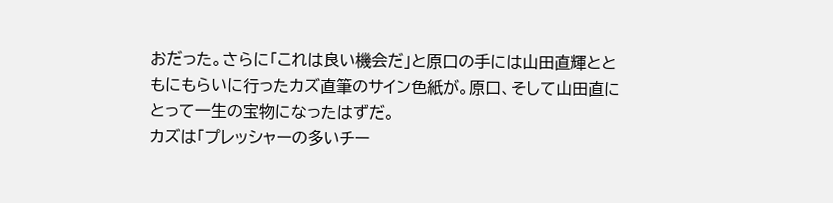おだった。さらに「これは良い機会だ」と原口の手には山田直輝とともにもらいに行ったカズ直筆のサイン色紙が。原口、そして山田直にとって一生の宝物になったはずだ。
カズは「プレッシャーの多いチー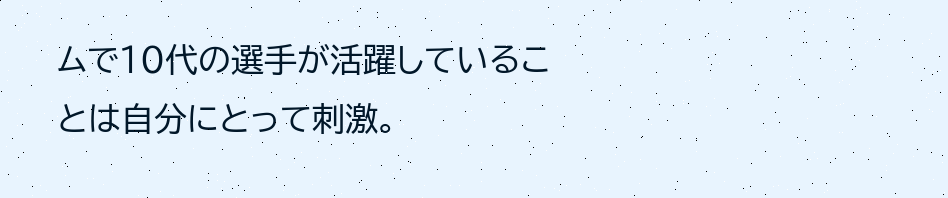ムで10代の選手が活躍していることは自分にとって刺激。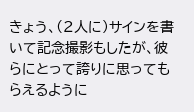きょう、(2人に)サインを書いて記念撮影もしたが、彼らにとって誇りに思ってもらえるように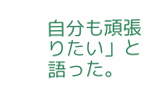自分も頑張りたい」と語った。